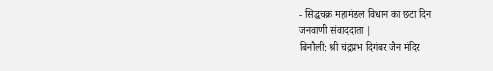- सिद्धचक्र महामंडल विधान का छटा दिन
जनवाणी संवाददाता |
बिनौली: श्री चंद्रप्रभ दिगंबर जैन मंदिर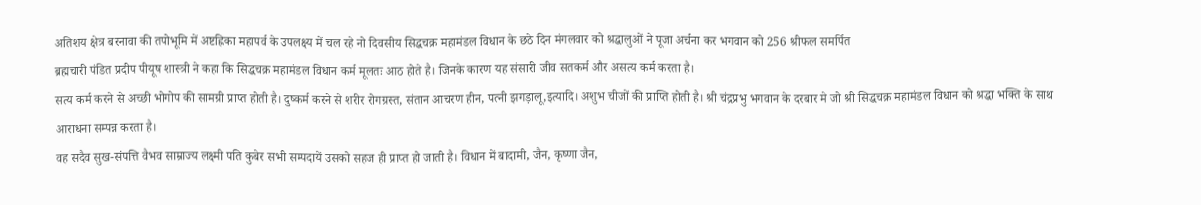अतिशय क्षेत्र बरनावा की तपोभूमि में अष्टह्निका महापर्व के उपलक्ष्य में चल रहे नो दिवसीय सिद्धचक्र महामंडल विधान के छठे दिन मंगलवार को श्रद्धालुओं ने पूजा अर्चना कर भगवान को 256 श्रीफल समर्पित
ब्रह्मचारी पंडित प्रदीप पीयूष शास्त्री ने कहा कि सिद्धचक्र महामंडल विधान कर्म मूलतः आठ होते है। जिनके कारण यह संसारी जीव सतकर्म और असत्य कर्म करता है।
सत्य कर्म करने से अच्छी भोगोप की सामग्री प्राप्त होती है। दुष्कर्म करने से शरीर रोगग्रस्त, संतान आचरण हीन, पत्नी झगड़ालू,इत्यादि। अशुभ चीजों की प्राप्ति होती है। श्री चंद्रप्रभु भगवान के दरबार मे जो श्री सिद्धचक्र महामंडल विधान को श्रद्धा भक्ति के साथ आराधना सम्पन्न करता है।
वह सदैव सुख-संपत्ति वैभव साम्राज्य लक्ष्मी पति कुबेर सभी सम्पदायें उसको सहज ही प्राप्त हो जाती है। विधान में बादामी, जैन, कृष्णा जैन,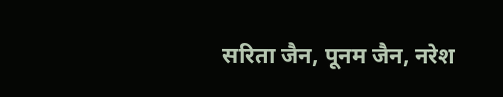सरिता जैन, पूनम जैन, नरेश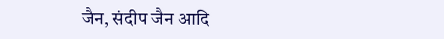जैन, संदीप जैन आदि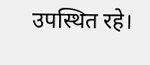उपस्थित रहे।